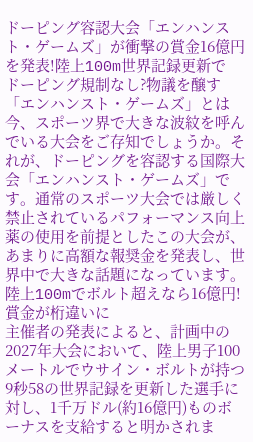ドーピング容認大会「エンハンスト・ゲームズ」が衝撃の賞金16億円を発表!陸上100m世界記録更新で
ドーピング規制なし?物議を醸す「エンハンスト・ゲームズ」とは
今、スポーツ界で大きな波紋を呼んでいる大会をご存知でしょうか。それが、ドーピングを容認する国際大会「エンハンスト・ゲームズ」です。通常のスポーツ大会では厳しく禁止されているパフォーマンス向上薬の使用を前提としたこの大会が、あまりに高額な報奨金を発表し、世界中で大きな話題になっています。
陸上100mでボルト超えなら16億円!賞金が桁違いに
主催者の発表によると、計画中の2027年大会において、陸上男子100メートルでウサイン・ボルトが持つ9秒58の世界記録を更新した選手に対し、1千万ドル(約16億円)ものボーナスを支給すると明かされま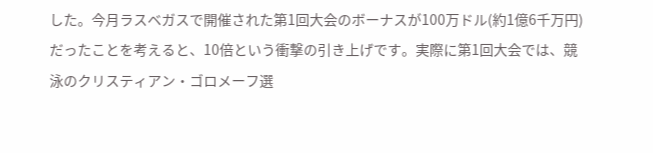した。今月ラスベガスで開催された第1回大会のボーナスが100万ドル(約1億6千万円)だったことを考えると、10倍という衝撃の引き上げです。実際に第1回大会では、競泳のクリスティアン・ゴロメーフ選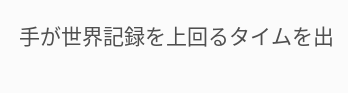手が世界記録を上回るタイムを出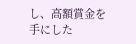し、高額賞金を手にした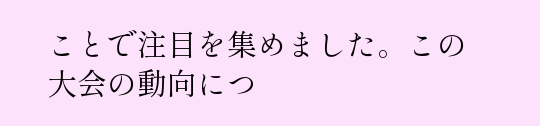ことで注目を集めました。この大会の動向につ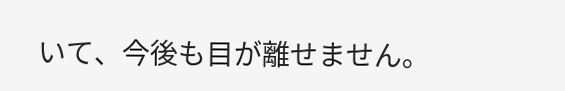いて、今後も目が離せません。